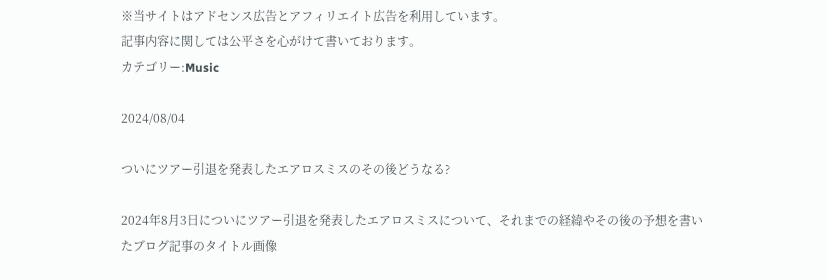※当サイトはアドセンス広告とアフィリエイト広告を利用しています。
記事内容に関しては公平さを心がけて書いております。
カテゴリー:Music

2024/08/04

ついにツアー引退を発表したエアロスミスのその後どうなる?

2024年8月3日についにツアー引退を発表したエアロスミスについて、それまでの経緯やその後の予想を書いたブログ記事のタイトル画像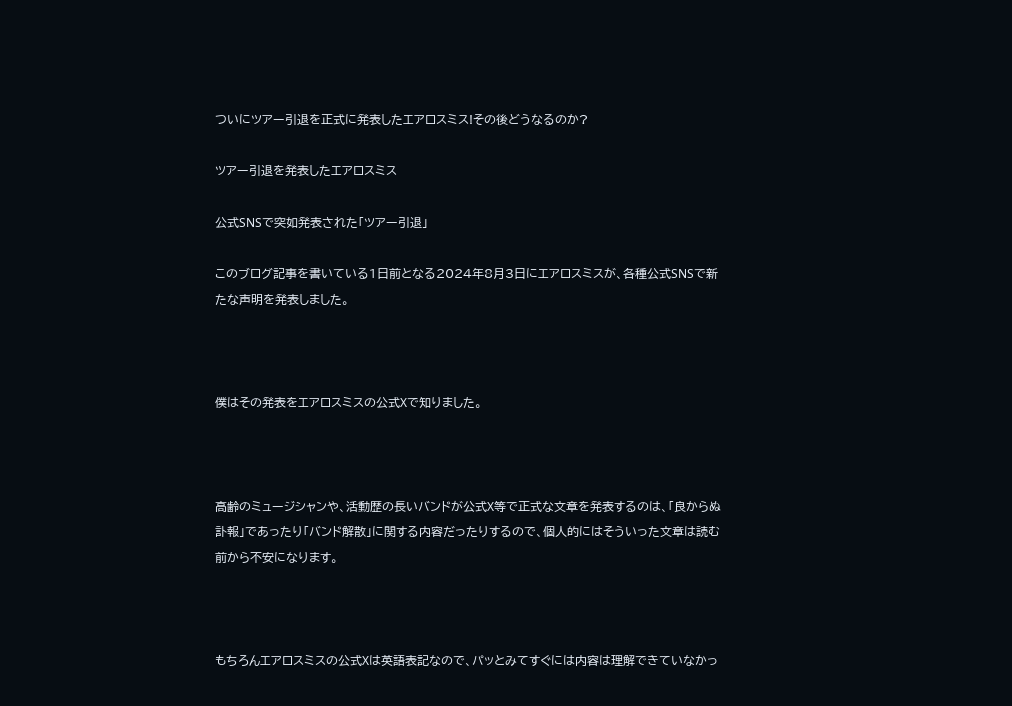ついにツアー引退を正式に発表したエアロスミス!その後どうなるのか?

ツアー引退を発表したエアロスミス

公式SNSで突如発表された「ツアー引退」

このブログ記事を書いている1日前となる2024年8月3日にエアロスミスが、各種公式SNSで新たな声明を発表しました。



僕はその発表をエアロスミスの公式Xで知りました。



高齢のミュージシャンや、活動歴の長いバンドが公式X等で正式な文章を発表するのは、「良からぬ訃報」であったり「バンド解散」に関する内容だったりするので、個人的にはそういった文章は読む前から不安になります。



もちろんエアロスミスの公式Xは英語表記なので、パッとみてすぐには内容は理解できていなかっ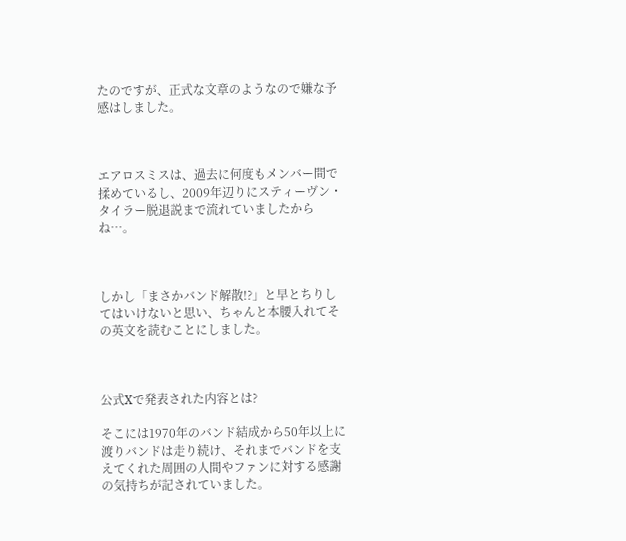たのですが、正式な文章のようなので嫌な予感はしました。



エアロスミスは、過去に何度もメンバー間で揉めているし、2009年辺りにスティーヴン・タイラー脱退説まで流れていましたからね…。



しかし「まさかバンド解散!?」と早とちりしてはいけないと思い、ちゃんと本腰入れてその英文を読むことにしました。



公式Xで発表された内容とは?

そこには1970年のバンド結成から50年以上に渡りバンドは走り続け、それまでバンドを支えてくれた周囲の人間やファンに対する感謝の気持ちが記されていました。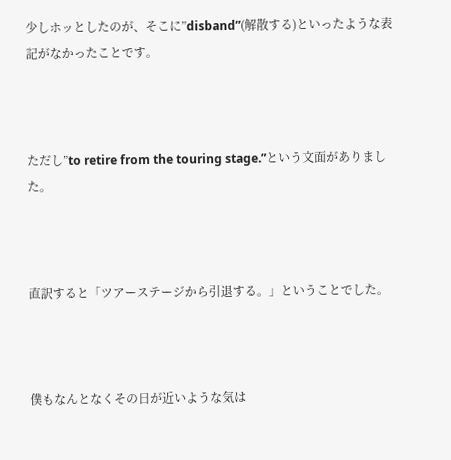少しホッとしたのが、そこに”disband”(解散する)といったような表記がなかったことです。



ただし”to retire from the touring stage.”という文面がありました。



直訳すると「ツアーステージから引退する。」ということでした。



僕もなんとなくその日が近いような気は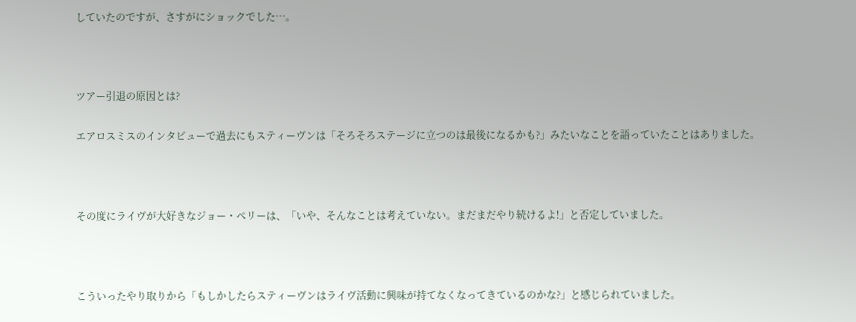していたのですが、さすがにショックでした…。



ツアー引退の原因とは?

エアロスミスのインタビューで過去にもスティーヴンは「そろそろステージに立つのは最後になるかも?」みたいなことを語っていたことはありました。



その度にライヴが大好きなジョー・ペリーは、「いや、そんなことは考えていない。まだまだやり続けるよ!」と否定していました。



こういったやり取りから「もしかしたらスティーヴンはライヴ活動に興味が持てなくなってきているのかな?」と感じられていました。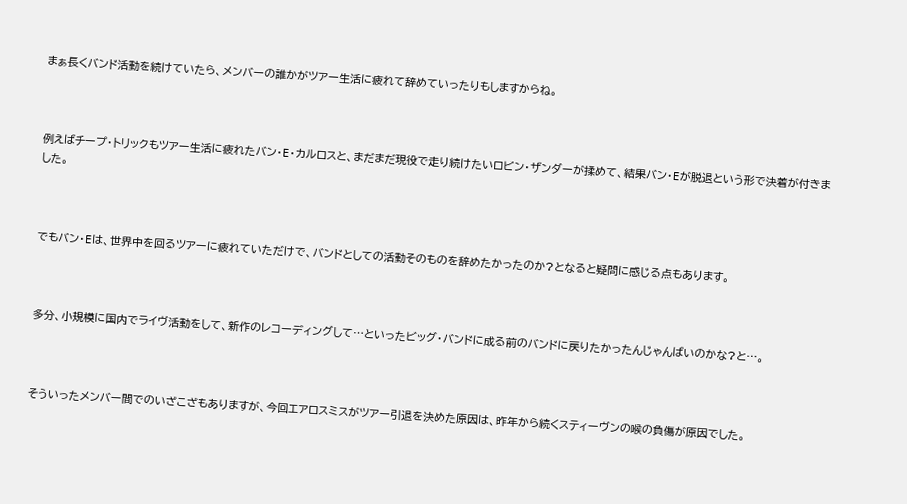まぁ長くバンド活動を続けていたら、メンバーの誰かがツアー生活に疲れて辞めていったりもしますからね。



例えばチープ・トリックもツアー生活に疲れたバン・E・カルロスと、まだまだ現役で走り続けたいロビン・ザンダーが揉めて、結果バン・Eが脱退という形で決着が付きました。



でもバン・Eは、世界中を回るツアーに疲れていただけで、バンドとしての活動そのものを辞めたかったのか?となると疑問に感じる点もあります。



多分、小規模に国内でライヴ活動をして、新作のレコーディングして…といったビッグ・バンドに成る前のバンドに戻りたかったんじゃんばいのかな?と…。



そういったメンバー間でのいざこざもありますが、今回エアロスミスがツアー引退を決めた原因は、昨年から続くスティーヴンの喉の負傷が原因でした。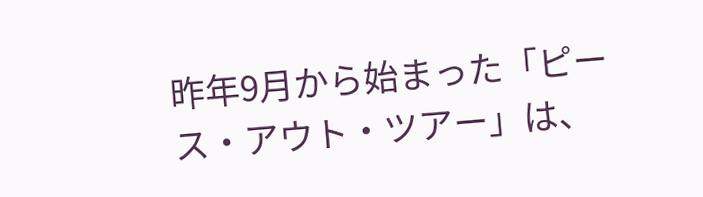昨年9月から始まった「ピース・アウト・ツアー」は、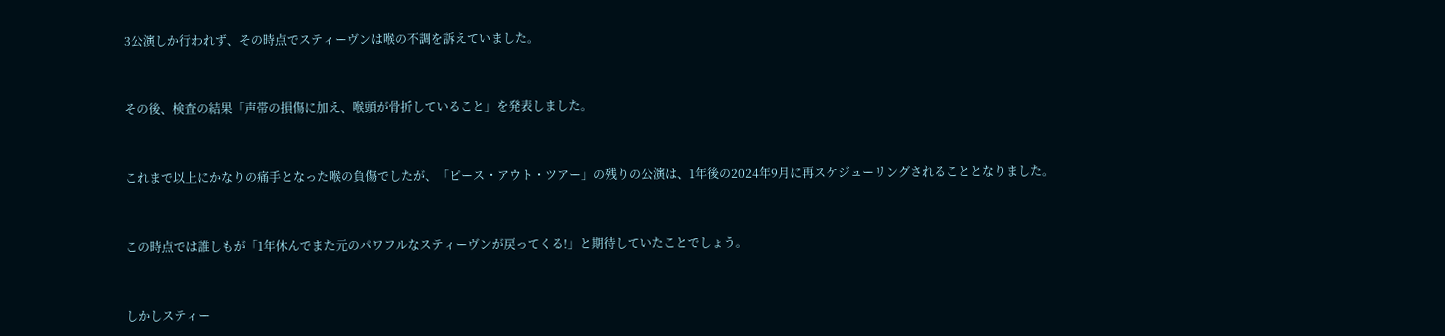3公演しか行われず、その時点でスティーヴンは喉の不調を訴えていました。



その後、検査の結果「声帯の損傷に加え、喉頭が骨折していること」を発表しました。



これまで以上にかなりの痛手となった喉の負傷でしたが、「ピース・アウト・ツアー」の残りの公演は、1年後の2024年9月に再スケジューリングされることとなりました。



この時点では誰しもが「1年休んでまた元のパワフルなスティーヴンが戻ってくる!」と期待していたことでしょう。



しかしスティー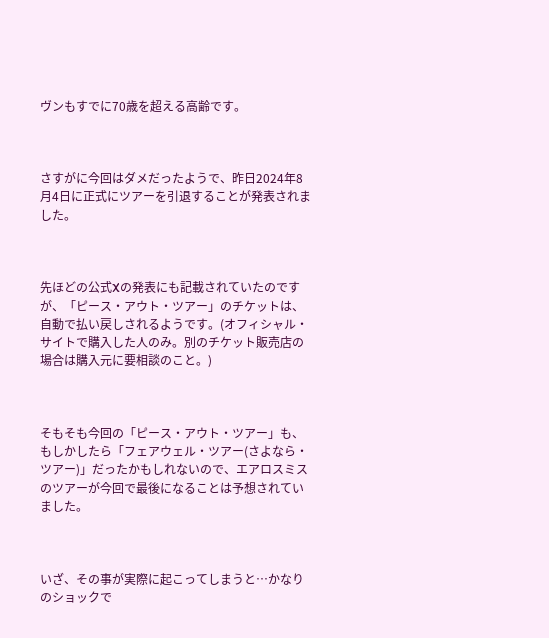ヴンもすでに70歳を超える高齢です。



さすがに今回はダメだったようで、昨日2024年8月4日に正式にツアーを引退することが発表されました。



先ほどの公式Xの発表にも記載されていたのですが、「ピース・アウト・ツアー」のチケットは、自動で払い戻しされるようです。(オフィシャル・サイトで購入した人のみ。別のチケット販売店の場合は購入元に要相談のこと。)



そもそも今回の「ピース・アウト・ツアー」も、もしかしたら「フェアウェル・ツアー(さよなら・ツアー)」だったかもしれないので、エアロスミスのツアーが今回で最後になることは予想されていました。



いざ、その事が実際に起こってしまうと…かなりのショックで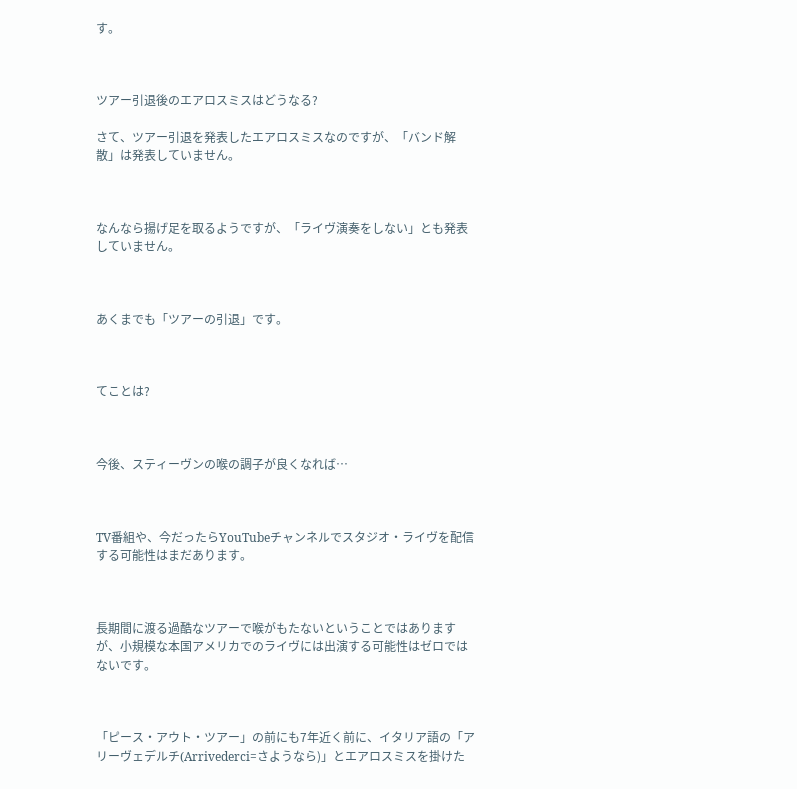す。



ツアー引退後のエアロスミスはどうなる?

さて、ツアー引退を発表したエアロスミスなのですが、「バンド解散」は発表していません。



なんなら揚げ足を取るようですが、「ライヴ演奏をしない」とも発表していません。



あくまでも「ツアーの引退」です。



てことは?



今後、スティーヴンの喉の調子が良くなれば…



TV番組や、今だったらYouTubeチャンネルでスタジオ・ライヴを配信する可能性はまだあります。



長期間に渡る過酷なツアーで喉がもたないということではありますが、小規模な本国アメリカでのライヴには出演する可能性はゼロではないです。



「ピース・アウト・ツアー」の前にも7年近く前に、イタリア語の「アリーヴェデルチ(Arrivederci=さようなら)」とエアロスミスを掛けた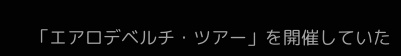「エアロデベルチ・ツアー」を開催していた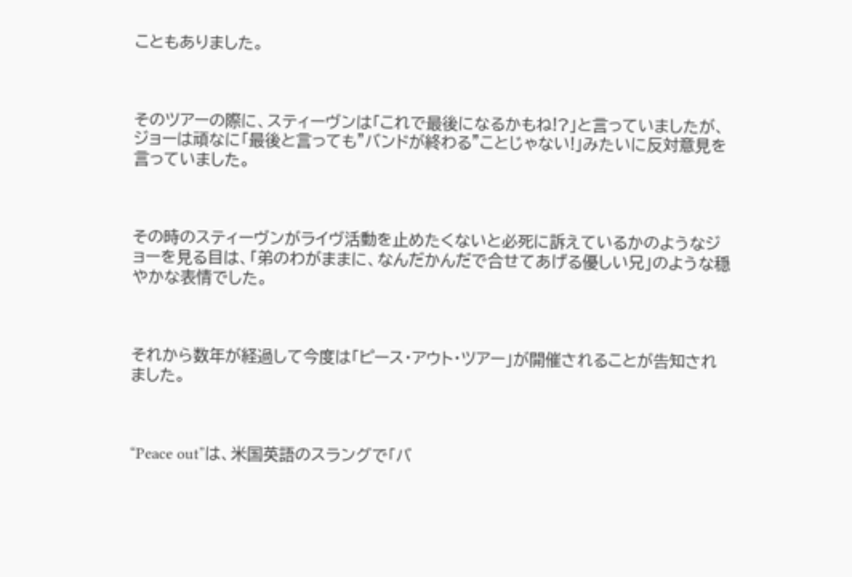こともありました。



そのツアーの際に、スティーヴンは「これで最後になるかもね!?」と言っていましたが、ジョーは頑なに「最後と言っても”バンドが終わる”ことじゃない!」みたいに反対意見を言っていました。



その時のスティーヴンがライヴ活動を止めたくないと必死に訴えているかのようなジョーを見る目は、「弟のわがままに、なんだかんだで合せてあげる優しい兄」のような穏やかな表情でした。



それから数年が経過して今度は「ピース・アウト・ツアー」が開催されることが告知されました。



“Peace out”は、米国英語のスラングで「バ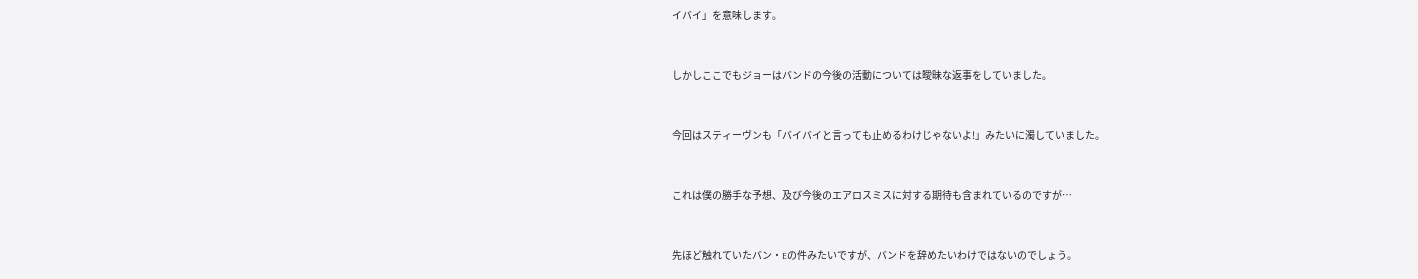イバイ」を意味します。



しかしここでもジョーはバンドの今後の活動については曖昧な返事をしていました。



今回はスティーヴンも「バイバイと言っても止めるわけじゃないよ!」みたいに濁していました。



これは僕の勝手な予想、及び今後のエアロスミスに対する期待も含まれているのですが…



先ほど触れていたバン・Eの件みたいですが、バンドを辞めたいわけではないのでしょう。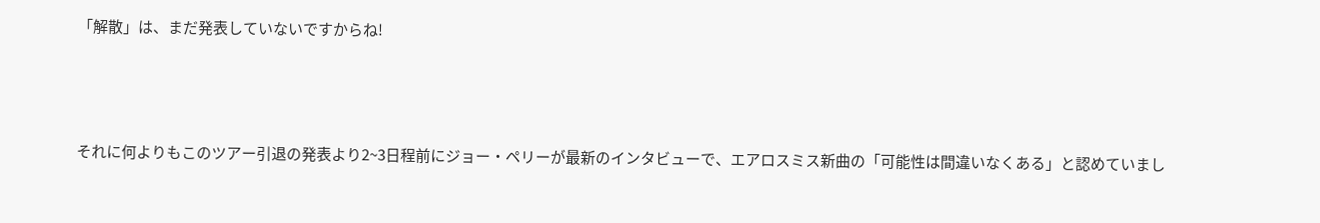「解散」は、まだ発表していないですからね!



それに何よりもこのツアー引退の発表より2~3日程前にジョー・ペリーが最新のインタビューで、エアロスミス新曲の「可能性は間違いなくある」と認めていまし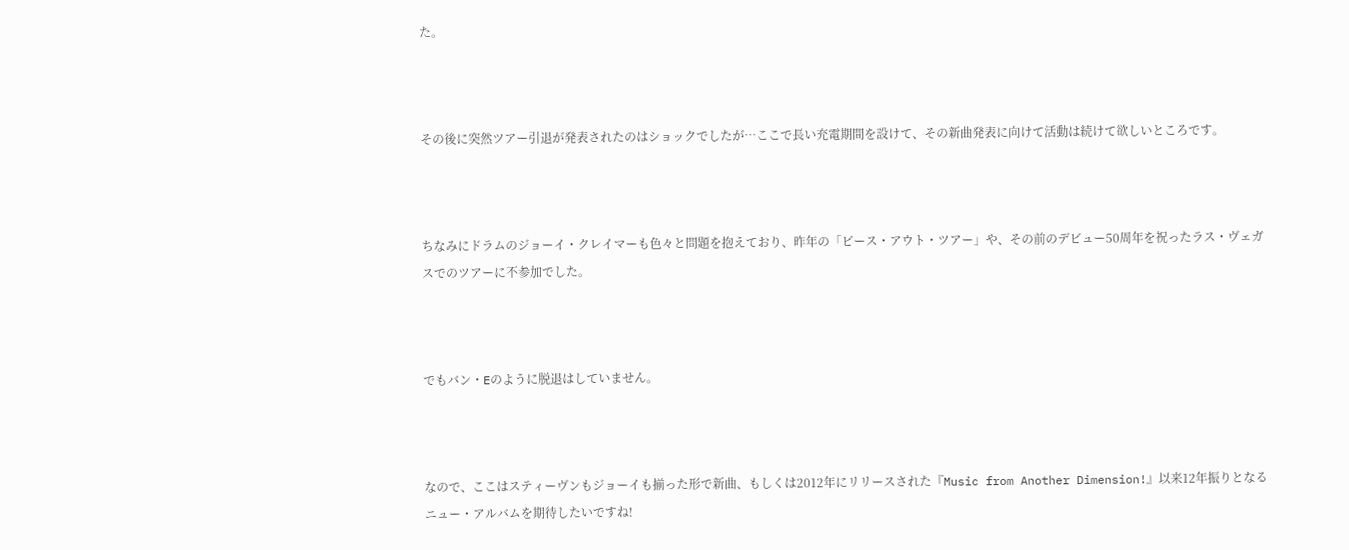た。



その後に突然ツアー引退が発表されたのはショックでしたが…ここで長い充電期間を設けて、その新曲発表に向けて活動は続けて欲しいところです。



ちなみにドラムのジョーイ・クレイマーも色々と問題を抱えており、昨年の「ピース・アウト・ツアー」や、その前のデビュー50周年を祝ったラス・ヴェガスでのツアーに不参加でした。



でもバン・Eのように脱退はしていません。



なので、ここはスティーヴンもジョーイも揃った形で新曲、もしくは2012年にリリースされた『Music from Another Dimension!』以来12年振りとなるニュー・アルバムを期待したいですね!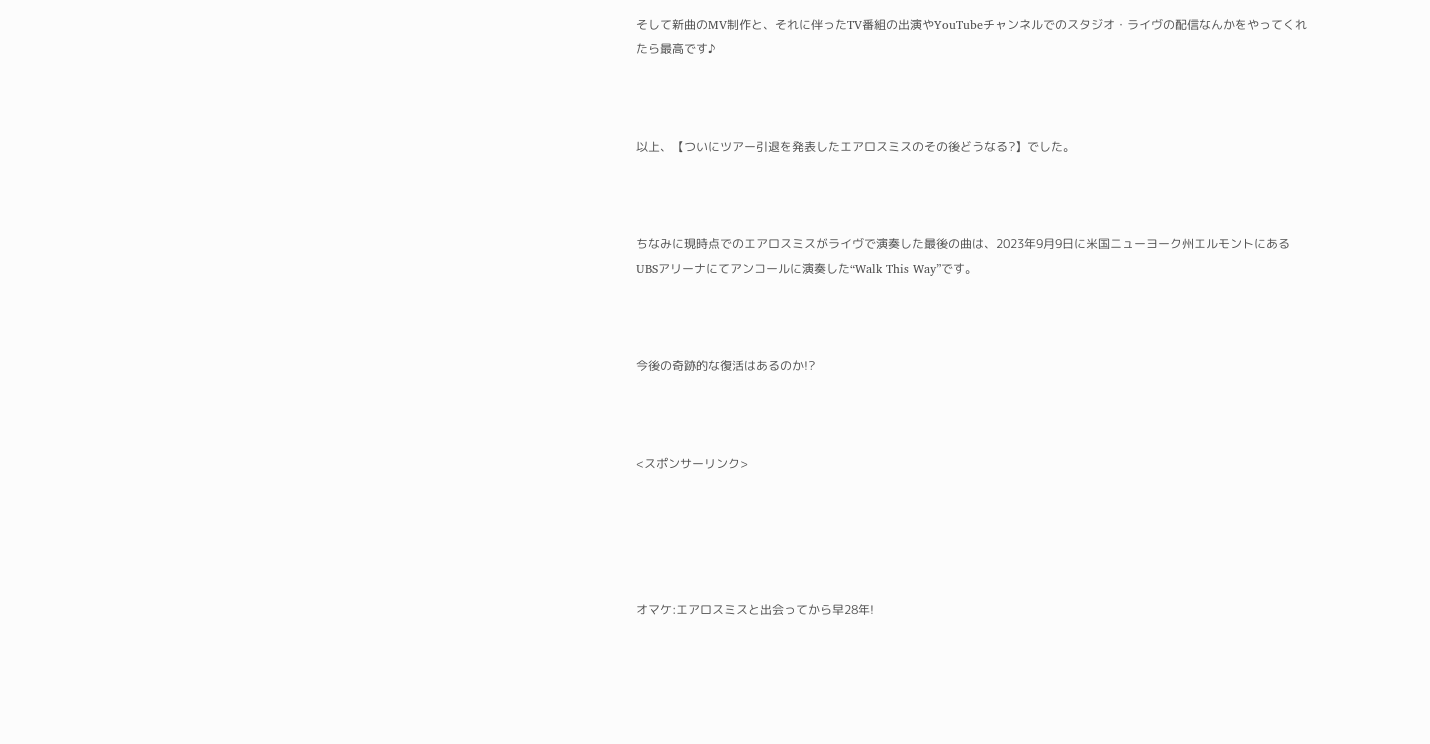そして新曲のMV制作と、それに伴ったTV番組の出演やYouTubeチャンネルでのスタジオ・ライヴの配信なんかをやってくれたら最高です♪



以上、【ついにツアー引退を発表したエアロスミスのその後どうなる?】でした。



ちなみに現時点でのエアロスミスがライヴで演奏した最後の曲は、2023年9月9日に米国ニューヨーク州エルモントにあるUBSアリーナにてアンコールに演奏した“Walk This Way”です。



今後の奇跡的な復活はあるのか!?



<スポンサーリンク>





オマケ:エアロスミスと出会ってから早28年!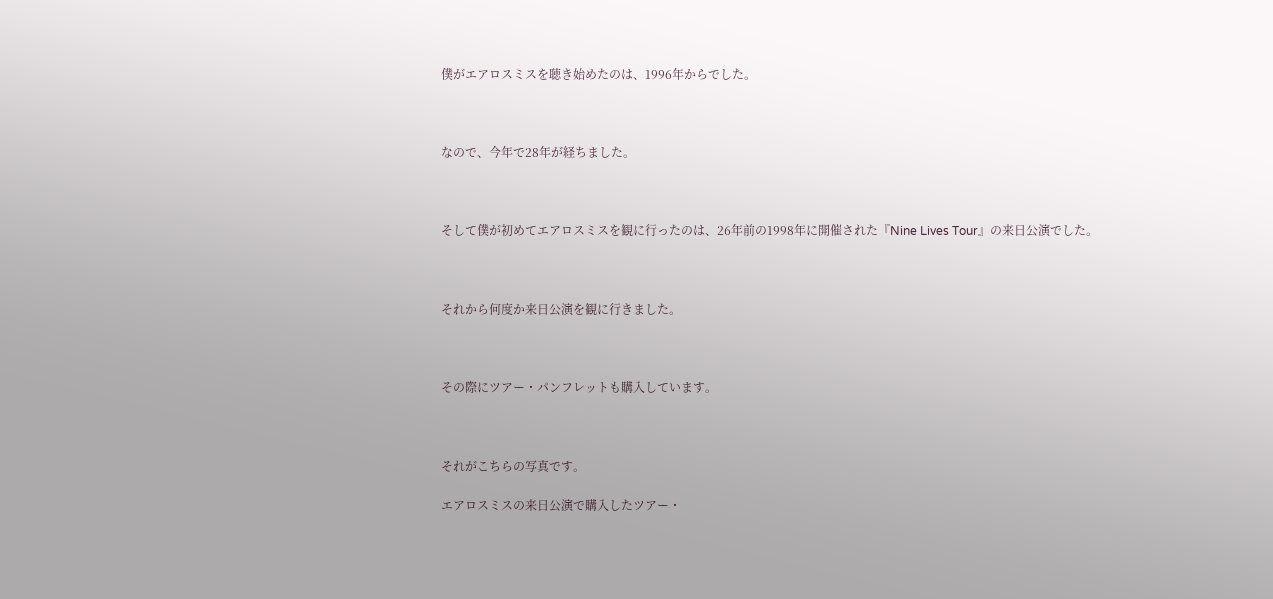僕がエアロスミスを聴き始めたのは、1996年からでした。



なので、今年で28年が経ちました。



そして僕が初めてエアロスミスを観に行ったのは、26年前の1998年に開催された『Nine Lives Tour』の来日公演でした。



それから何度か来日公演を観に行きました。



その際にツアー・パンフレットも購入しています。



それがこちらの写真です。

エアロスミスの来日公演で購入したツアー・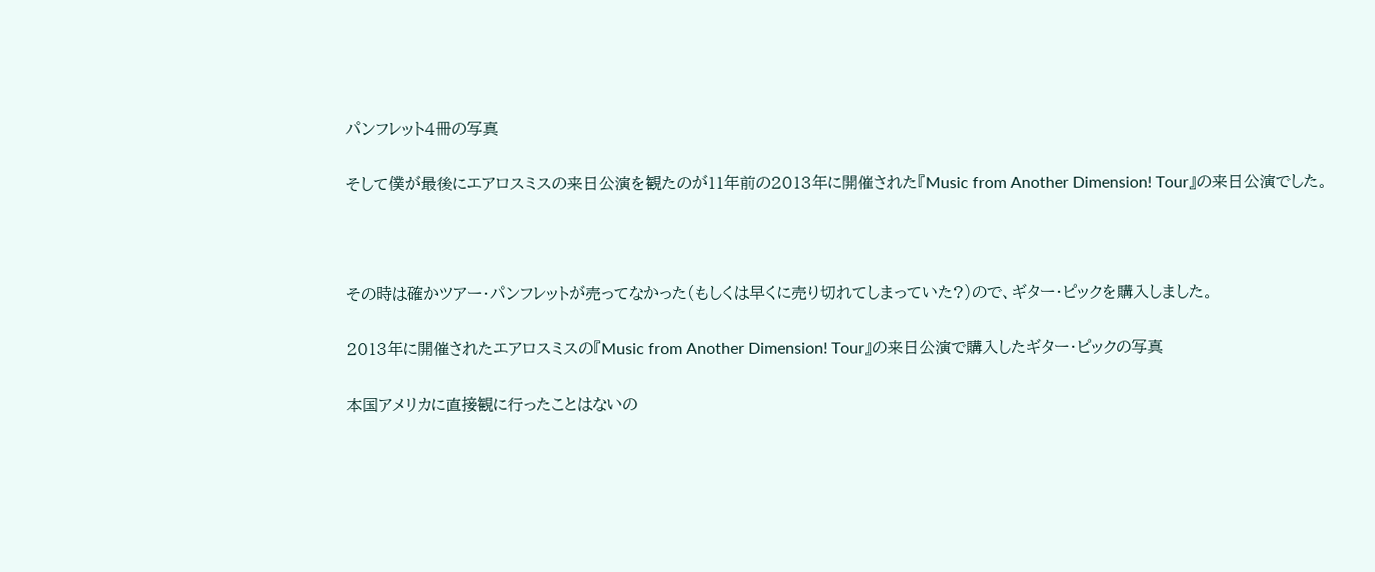パンフレット4冊の写真

そして僕が最後にエアロスミスの来日公演を観たのが11年前の2013年に開催された『Music from Another Dimension! Tour』の来日公演でした。



その時は確かツアー・パンフレットが売ってなかった(もしくは早くに売り切れてしまっていた?)ので、ギター・ピックを購入しました。

2013年に開催されたエアロスミスの『Music from Another Dimension! Tour』の来日公演で購入したギター・ピックの写真

本国アメリカに直接観に行ったことはないの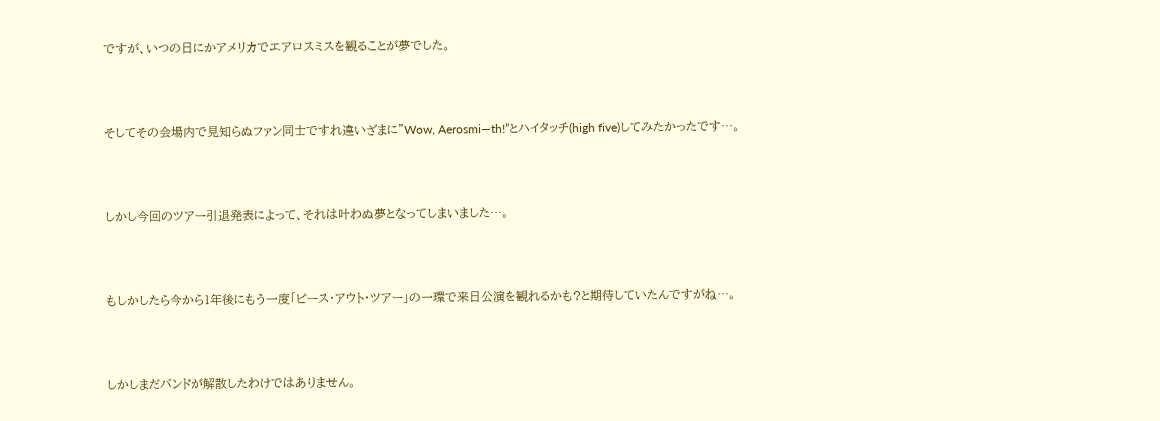ですが、いつの日にかアメリカでエアロスミスを観ることが夢でした。



そしてその会場内で見知らぬファン同士ですれ違いざまに”Wow, Aerosmi—th!”とハイタッチ(high five)してみたかったです…。



しかし今回のツアー引退発表によって、それは叶わぬ夢となってしまいました…。



もしかしたら今から1年後にもう一度「ピース・アウト・ツアー」の一環で来日公演を観れるかも?と期待していたんですがね…。



しかしまだバンドが解散したわけではありません。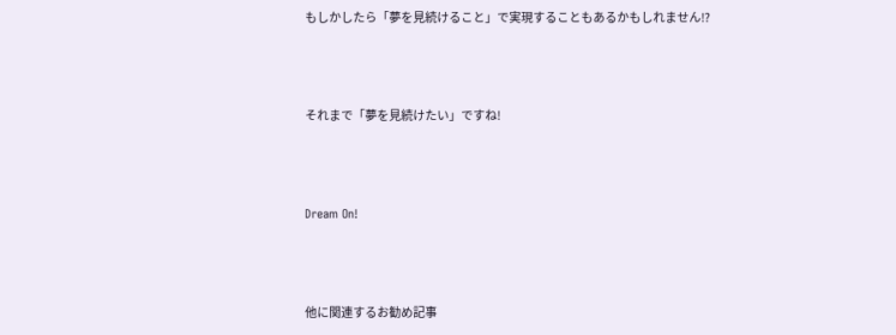もしかしたら「夢を見続けること」で実現することもあるかもしれません⁉



それまで「夢を見続けたい」ですね!



Dream On!



他に関連するお勧め記事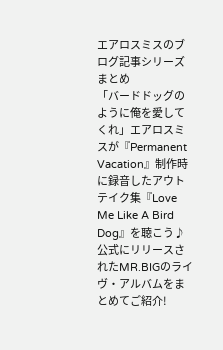エアロスミスのブログ記事シリーズまとめ
「バードドッグのように俺を愛してくれ」エアロスミスが『Permanent Vacation』制作時に録音したアウトテイク集『Love Me Like A Bird Dog』を聴こう♪
公式にリリースされたMR.BIGのライヴ・アルバムをまとめてご紹介!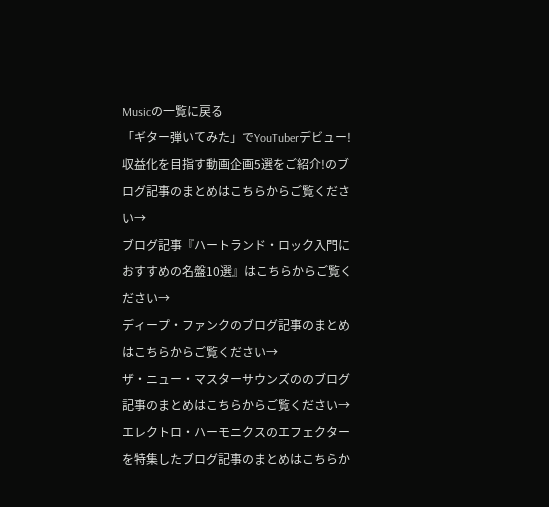Musicの一覧に戻る
「ギター弾いてみた」でYouTuberデビュー!収益化を目指す動画企画5選をご紹介!のブログ記事のまとめはこちらからご覧ください→
ブログ記事『ハートランド・ロック入門におすすめの名盤10選』はこちらからご覧ください→
ディープ・ファンクのブログ記事のまとめはこちらからご覧ください→
ザ・ニュー・マスターサウンズののブログ記事のまとめはこちらからご覧ください→
エレクトロ・ハーモニクスのエフェクターを特集したブログ記事のまとめはこちらか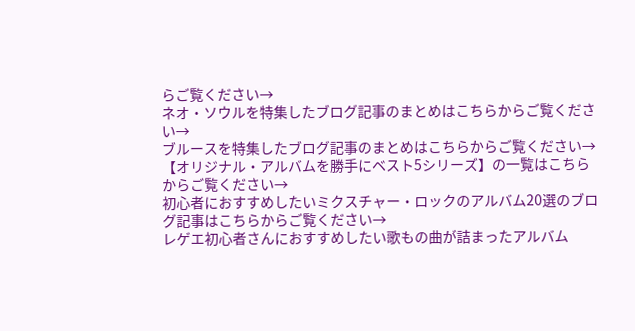らご覧ください→
ネオ・ソウルを特集したブログ記事のまとめはこちらからご覧ください→
ブルースを特集したブログ記事のまとめはこちらからご覧ください→
【オリジナル・アルバムを勝手にベスト5シリーズ】の一覧はこちらからご覧ください→
初心者におすすめしたいミクスチャー・ロックのアルバム20選のブログ記事はこちらからご覧ください→
レゲエ初心者さんにおすすめしたい歌もの曲が詰まったアルバム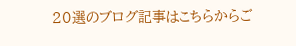20選のブログ記事はこちらからご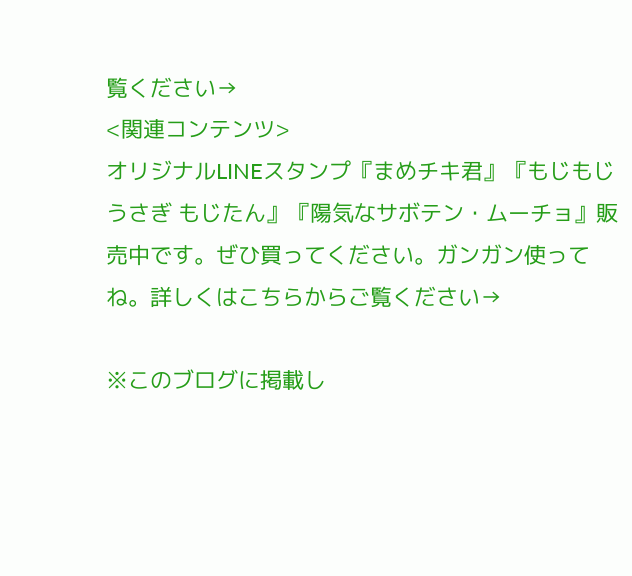覧ください→
<関連コンテンツ>
オリジナルLINEスタンプ『まめチキ君』『もじもじうさぎ もじたん』『陽気なサボテン・ムーチョ』販売中です。ぜひ買ってください。ガンガン使ってね。詳しくはこちらからご覧ください→

※このブログに掲載し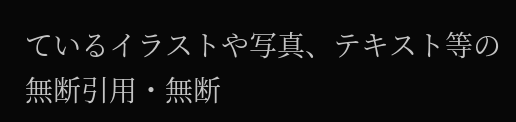ているイラストや写真、テキスト等の無断引用・無断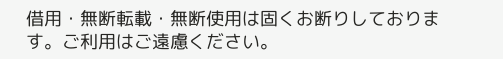借用・無断転載・無断使用は固くお断りしております。ご利用はご遠慮ください。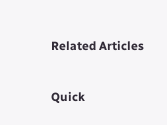Related Articles

Quick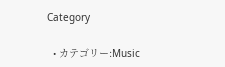Category

  • カテゴリー:Music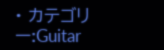• カテゴリー:Guitar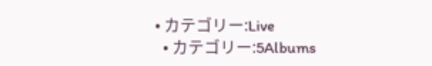• カテゴリー:Live
  • カテゴリー:5Albums